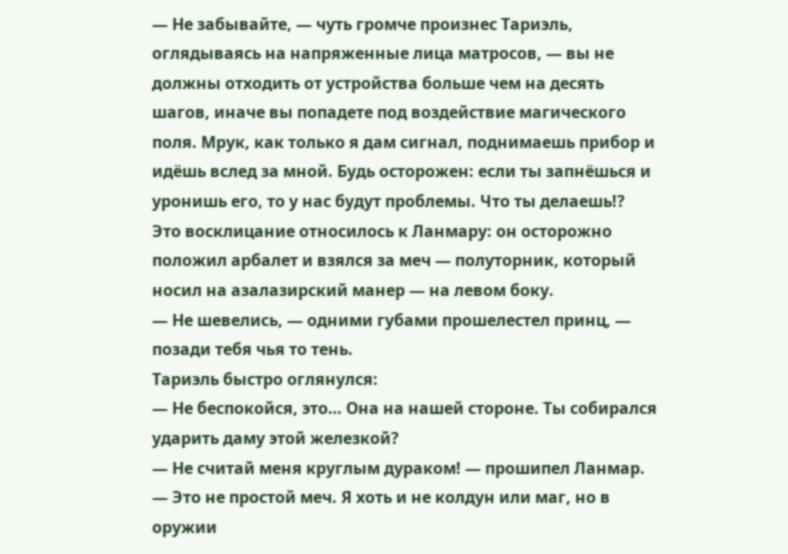— Не забывайте, — чуть громче произнес Тариэль, оглядываясь на напряженные лица матросов, — вы не должны отходить от устройства больше чем на десять шагов, иначе вы попадете под воздействие магического поля. Мрук, как только я дам сигнал, поднимаешь прибор и идёшь вслед за мной. Будь осторожен: если ты запнёшься и уронишь его, то у нас будут проблемы. Что ты делаешь!?
Это восклицание относилось к Ланмару: он осторожно положил арбалет и взялся за меч — полуторник, который носил на азалазирский манер — на левом боку.
— Не шевелись, — одними губами прошелестел принц, — позади тебя чья то тень.
Тариэль быстро оглянулся:
— Не беспокойся, это… Она на нашей стороне. Ты собирался ударить даму этой железкой?
— Не считай меня круглым дураком! — прошипел Ланмар. — Это не простой меч. Я хоть и не колдун или маг, но в оружии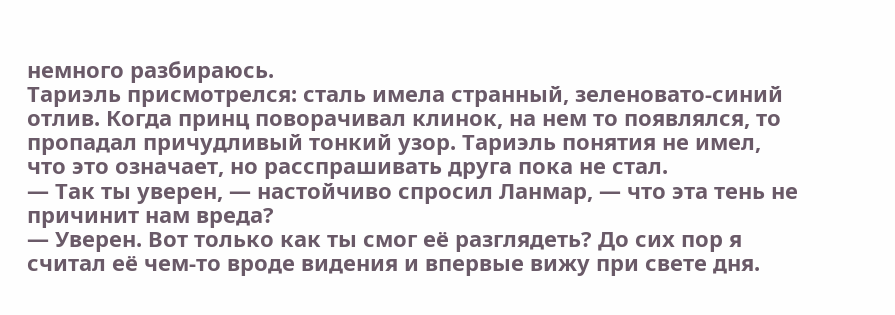немного разбираюсь.
Тариэль присмотрелся: сталь имела странный, зеленовато-синий отлив. Когда принц поворачивал клинок, на нем то появлялся, то пропадал причудливый тонкий узор. Тариэль понятия не имел, что это означает, но расспрашивать друга пока не стал.
— Так ты уверен, — настойчиво спросил Ланмар, — что эта тень не причинит нам вреда?
— Уверен. Вот только как ты смог её разглядеть? До сих пор я считал её чем-то вроде видения и впервые вижу при свете дня.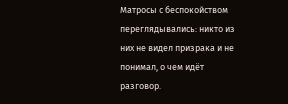Матросы с беспокойством переглядывались: никто из них не видел призрака и не понимал, о чем идёт разговор.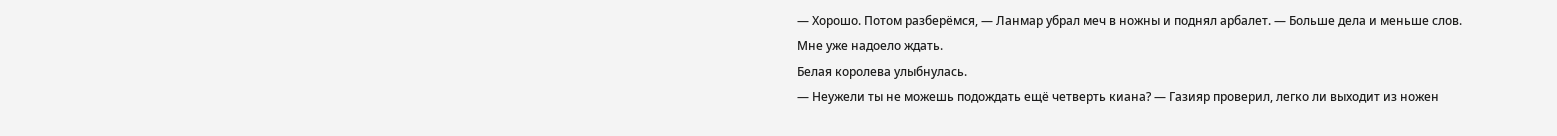— Хорошо. Потом разберёмся, — Ланмар убрал меч в ножны и поднял арбалет. — Больше дела и меньше слов. Мне уже надоело ждать.
Белая королева улыбнулась.
— Неужели ты не можешь подождать ещё четверть киана? — Газияр проверил, легко ли выходит из ножен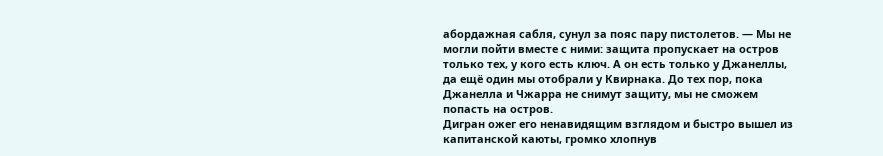абордажная сабля, сунул за пояс пару пистолетов. — Мы не могли пойти вместе с ними: защита пропускает на остров только тех, у кого есть ключ. А он есть только у Джанеллы, да ещё один мы отобрали у Квирнака. До тех пор, пока Джанелла и Чжарра не снимут защиту, мы не сможем попасть на остров.
Дигран ожег его ненавидящим взглядом и быстро вышел из капитанской каюты, громко хлопнув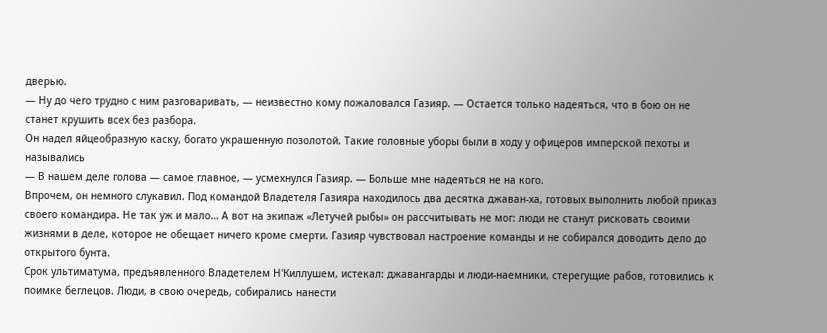дверью.
— Ну до чего трудно с ним разговаривать, — неизвестно кому пожаловался Газияр. — Остается только надеяться, что в бою он не станет крушить всех без разбора.
Он надел яйцеобразную каску, богато украшенную позолотой. Такие головные уборы были в ходу у офицеров имперской пехоты и назывались
— В нашем деле голова — самое главное, — усмехнулся Газияр. — Больше мне надеяться не на кого.
Впрочем, он немного слукавил. Под командой Владетеля Газияра находилось два десятка джаван-ха, готовых выполнить любой приказ своего командира. Не так уж и мало… А вот на экипаж «Летучей рыбы» он рассчитывать не мог: люди не станут рисковать своими жизнями в деле, которое не обещает ничего кроме смерти. Газияр чувствовал настроение команды и не собирался доводить дело до открытого бунта.
Срок ультиматума, предъявленного Владетелем Н'Киллушем, истекал: джавангарды и люди-наемники, стерегущие рабов, готовились к поимке беглецов. Люди, в свою очередь, собирались нанести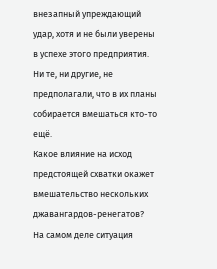внезапный упреждающий удар, хотя и не были уверены в успехе этого предприятия. Ни те, ни другие, не предполагали, что в их планы собирается вмешаться кто-то ещё.
Какое влияние на исход предстоящей схватки окажет вмешательство нескольких джавангардов-ренегатов?
На самом деле ситуация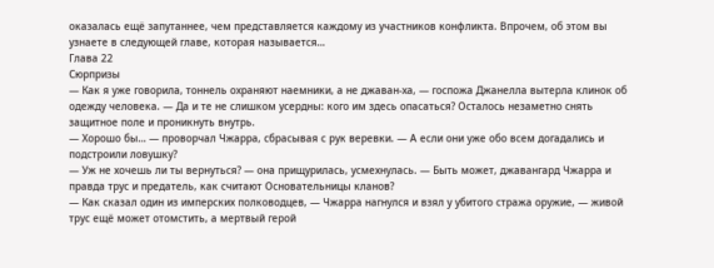оказалась ещё запутаннее, чем представляется каждому из участников конфликта. Впрочем, об этом вы узнаете в следующей главе, которая называется…
Глава 22
Сюрпризы
— Как я уже говорила, тоннель охраняют наемники, а не джаван-ха, — госпожа Джанелла вытерла клинок об одежду человека. — Да и те не слишком усердны: кого им здесь опасаться? Осталось незаметно снять защитное поле и проникнуть внутрь.
— Хорошо бы… — проворчал Чжарра, сбрасывая с рук веревки. — А если они уже обо всем догадались и подстроили ловушку?
— Уж не хочешь ли ты вернуться? — она прищурилась, усмехнулась. — Быть может, джавангард Чжарра и правда трус и предатель, как считают Основательницы кланов?
— Как сказал один из имперских полководцев, — Чжарра нагнулся и взял у убитого стража оружие, — живой трус ещё может отомстить, а мертвый герой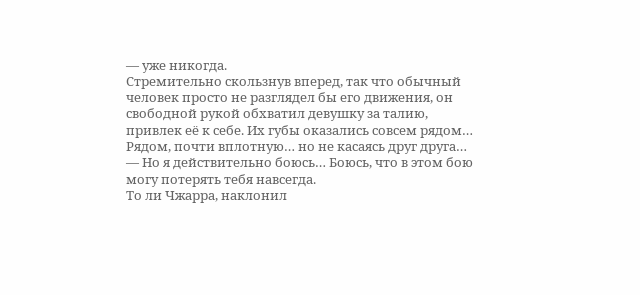— уже никогда.
Стремительно скользнув вперед, так что обычный человек просто не разглядел бы его движения, он свободной рукой обхватил девушку за талию, привлек её к себе. Их губы оказались совсем рядом… Рядом, почти вплотную… но не касаясь друг друга…
— Но я действительно боюсь… Боюсь, что в этом бою могу потерять тебя навсегда.
То ли Чжарра, наклонил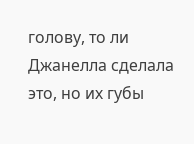голову, то ли Джанелла сделала это, но их губы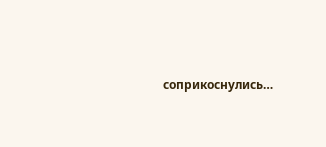соприкоснулись…